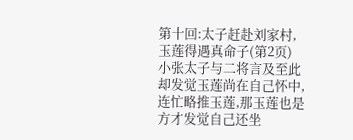第十回:太子赶赴刘家村,玉莲得遇真命子(第2页)
小张太子与二将言及至此却发觉玉莲尚在自己怀中,连忙略推玉莲,那玉莲也是方才发觉自己还坐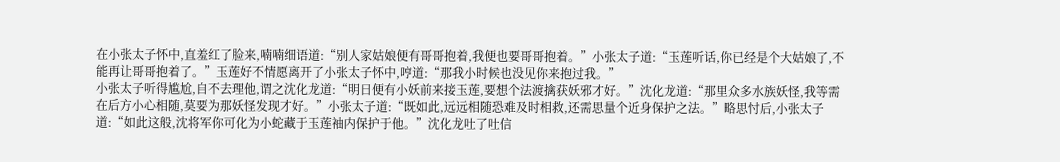在小张太子怀中,直羞红了脸来,喃喃细语道:“别人家姑娘便有哥哥抱着,我便也要哥哥抱着。”小张太子道:“玉莲听话,你已经是个大姑娘了,不能再让哥哥抱着了。”玉莲好不情愿离开了小张太子怀中,哼道:“那我小时候也没见你来抱过我。”
小张太子听得尴尬,自不去理他,谓之沈化龙道:“明日便有小妖前来接玉莲,要想个法渡擒获妖邪才好。”沈化龙道:“那里众多水族妖怪,我等需在后方小心相随,莫要为那妖怪发现才好。”小张太子道:“既如此,远远相随恐难及时相救,还需思量个近身保护之法。”略思忖后,小张太子道:“如此这般,沈将军你可化为小蛇藏于玉莲袖内保护于他。”沈化龙吐了吐信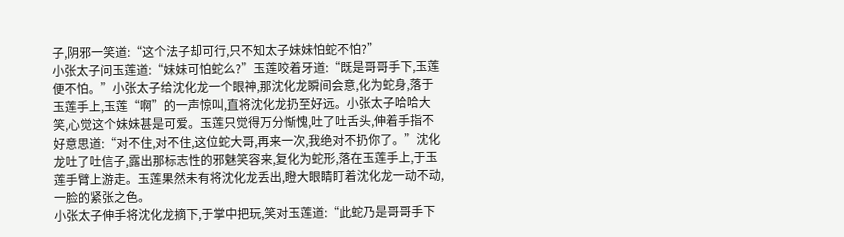子,阴邪一笑道:“这个法子却可行,只不知太子妹妹怕蛇不怕?”
小张太子问玉莲道:“妹妹可怕蛇么?”玉莲咬着牙道:“既是哥哥手下,玉莲便不怕。”小张太子给沈化龙一个眼神,那沈化龙瞬间会意,化为蛇身,落于玉莲手上,玉莲“啊”的一声惊叫,直将沈化龙扔至好远。小张太子哈哈大笑,心觉这个妹妹甚是可爱。玉莲只觉得万分惭愧,吐了吐舌头,伸着手指不好意思道:“对不住,对不住,这位蛇大哥,再来一次,我绝对不扔你了。”沈化龙吐了吐信子,露出那标志性的邪魅笑容来,复化为蛇形,落在玉莲手上,于玉莲手臂上游走。玉莲果然未有将沈化龙丢出,瞪大眼睛盯着沈化龙一动不动,一脸的紧张之色。
小张太子伸手将沈化龙摘下,于掌中把玩,笑对玉莲道:“此蛇乃是哥哥手下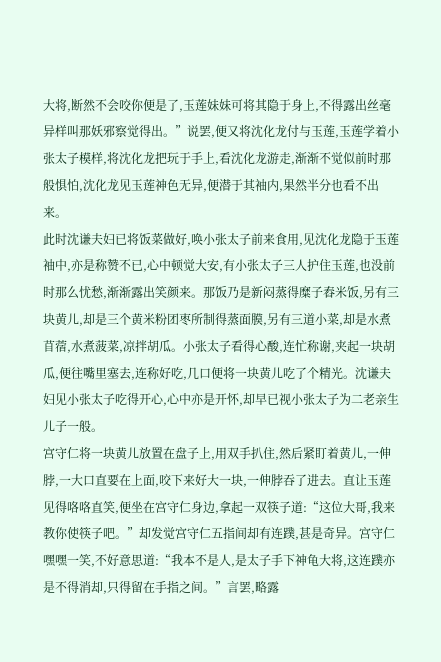大将,断然不会咬你便是了,玉莲妹妹可将其隐于身上,不得露出丝毫异样叫那妖邪察觉得出。”说罢,便又将沈化龙付与玉莲,玉莲学着小张太子模样,将沈化龙把玩于手上,看沈化龙游走,渐渐不觉似前时那般惧怕,沈化龙见玉莲神色无异,便潜于其袖内,果然半分也看不出来。
此时沈谦夫妇已将饭菜做好,唤小张太子前来食用,见沈化龙隐于玉莲袖中,亦是称赞不已,心中顿觉大安,有小张太子三人护住玉莲,也没前时那么忧愁,渐渐露出笑颜来。那饭乃是新闷蒸得糜子舂米饭,另有三块黄儿,却是三个黄米粉团枣所制得蒸面膜,另有三道小菜,却是水煮苜蓿,水煮菠菜,凉拌胡瓜。小张太子看得心酸,连忙称谢,夹起一块胡瓜,便往嘴里塞去,连称好吃,几口便将一块黄儿吃了个精光。沈谦夫妇见小张太子吃得开心,心中亦是开怀,却早已视小张太子为二老亲生儿子一般。
宫守仁将一块黄儿放置在盘子上,用双手扒住,然后紧盯着黄儿,一伸脖,一大口直要在上面,咬下来好大一块,一伸脖吞了进去。直让玉莲见得咯咯直笑,便坐在宫守仁身边,拿起一双筷子道:“这位大哥,我来教你使筷子吧。”却发觉宫守仁五指间却有连蹼,甚是奇异。宫守仁嘿嘿一笑,不好意思道:“我本不是人,是太子手下神龟大将,这连蹼亦是不得消却,只得留在手指之间。”言罢,略露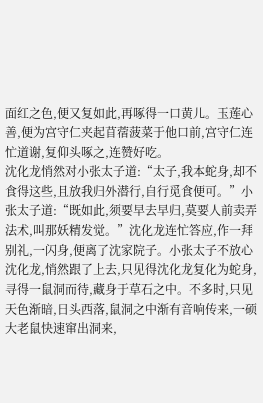面红之色,便又复如此,再啄得一口黄儿。玉莲心善,便为宫守仁夹起苜蓿菠菜于他口前,宫守仁连忙道谢,复仰头啄之,连赞好吃。
沈化龙悄然对小张太子道:“太子,我本蛇身,却不食得这些,且放我归外潜行,自行觅食便可。”小张太子道:“既如此,须要早去早归,莫要人前卖弄法术,叫那妖精发觉。”沈化龙连忙答应,作一拜别礼,一闪身,便离了沈家院子。小张太子不放心沈化龙,悄然跟了上去,只见得沈化龙复化为蛇身,寻得一鼠洞而待,藏身于草石之中。不多时,只见天色渐暗,日头西落,鼠洞之中渐有音响传来,一硕大老鼠快速窜出洞来,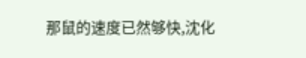那鼠的速度已然够快,沈化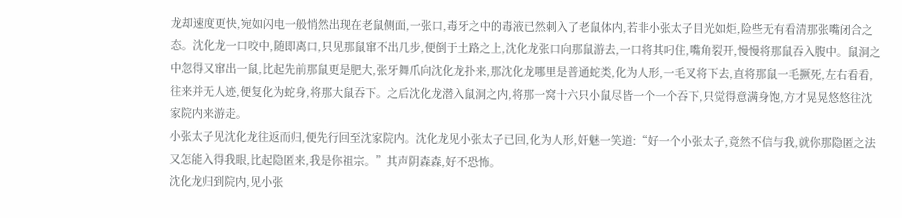龙却速度更快,宛如闪电一般悄然出现在老鼠侧面,一张口,毒牙之中的毒液已然刺入了老鼠体内,若非小张太子目光如炬,险些无有看清那张嘴闭合之态。沈化龙一口咬中,随即离口,只见那鼠窜不出几步,便倒于土路之上,沈化龙张口向那鼠游去,一口将其叼住,嘴角裂开,慢慢将那鼠吞入腹中。鼠洞之中忽得又窜出一鼠,比起先前那鼠更是肥大,张牙舞爪向沈化龙扑来,那沈化龙哪里是普通蛇类,化为人形,一毛叉将下去,直将那鼠一毛撅死,左右看看,往来并无人迹,便复化为蛇身,将那大鼠吞下。之后沈化龙潜入鼠洞之内,将那一窝十六只小鼠尽皆一个一个吞下,只觉得意满身饱,方才晃晃悠悠往沈家院内来游走。
小张太子见沈化龙往返而归,便先行回至沈家院内。沈化龙见小张太子已回,化为人形,奸魅一笑道:“好一个小张太子,竟然不信与我,就你那隐匿之法又怎能入得我眼,比起隐匿来,我是你祖宗。”其声阴森森,好不恐怖。
沈化龙归到院内,见小张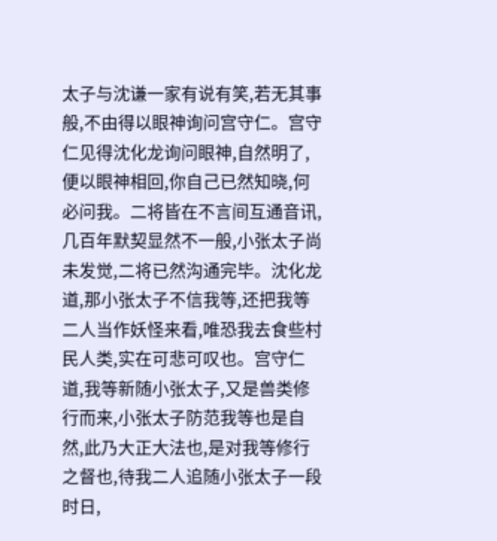太子与沈谦一家有说有笑,若无其事般,不由得以眼神询问宫守仁。宫守仁见得沈化龙询问眼神,自然明了,便以眼神相回,你自己已然知晓,何必问我。二将皆在不言间互通音讯,几百年默契显然不一般,小张太子尚未发觉,二将已然沟通完毕。沈化龙道,那小张太子不信我等,还把我等二人当作妖怪来看,唯恐我去食些村民人类,实在可悲可叹也。宫守仁道,我等新随小张太子,又是兽类修行而来,小张太子防范我等也是自然,此乃大正大法也,是对我等修行之督也,待我二人追随小张太子一段时日,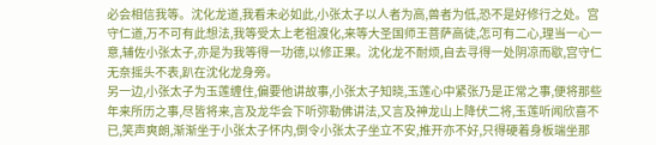必会相信我等。沈化龙道,我看未必如此,小张太子以人者为高,兽者为低,恐不是好修行之处。宫守仁道,万不可有此想法,我等受太上老祖渡化,来等大圣国师王菩萨高徒,怎可有二心,理当一心一意,辅佐小张太子,亦是为我等得一功德,以修正果。沈化龙不耐烦,自去寻得一处阴凉而歇,宫守仁无奈摇头不表,趴在沈化龙身旁。
另一边,小张太子为玉莲缠住,偏要他讲故事,小张太子知晓,玉莲心中紧张乃是正常之事,便将那些年来所历之事,尽皆将来,言及龙华会下听弥勒佛讲法,又言及神龙山上降伏二将,玉莲听闻欣喜不已,笑声爽朗,渐渐坐于小张太子怀内,倒令小张太子坐立不安,推开亦不好,只得硬着身板端坐那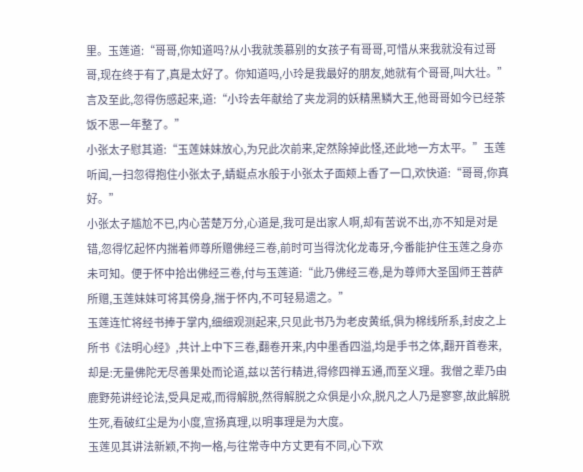里。玉莲道:“哥哥,你知道吗?从小我就羡慕别的女孩子有哥哥,可惜从来我就没有过哥哥,现在终于有了,真是太好了。你知道吗,小玲是我最好的朋友,她就有个哥哥,叫大壮。”言及至此,忽得伤感起来,道:“小玲去年献给了夹龙洞的妖精黑鳞大王,他哥哥如今已经茶饭不思一年整了。”
小张太子慰其道:“玉莲妹妹放心,为兄此次前来,定然除掉此怪,还此地一方太平。”玉莲听闻,一扫忽得抱住小张太子,蜻蜓点水般于小张太子面颊上香了一口,欢快道:“哥哥,你真好。”
小张太子尴尬不已,内心苦楚万分,心道是,我可是出家人啊,却有苦说不出,亦不知是对是错,忽得忆起怀内揣着师尊所赠佛经三卷,前时可当得沈化龙毒牙,今番能护住玉莲之身亦未可知。便于怀中拾出佛经三卷,付与玉莲道:“此乃佛经三卷,是为尊师大圣国师王菩萨所赠,玉莲妹妹可将其傍身,揣于怀内,不可轻易遗之。”
玉莲连忙将经书捧于掌内,细细观测起来,只见此书乃为老皮黄纸,俱为棉线所系,封皮之上所书《法明心经》,共计上中下三卷,翻卷开来,内中墨香四溢,均是手书之体,翻开首卷来,却是:无量佛陀无尽善果处而论道,兹以苦行精进,得修四禅五通,而至义理。我僧之辈乃由鹿野苑讲经论法,受具足戒,而得解脱,然得解脱之众俱是小众,脱凡之人乃是寥寥,故此解脱生死,看破红尘是为小度,宣扬真理,以明事理是为大度。
玉莲见其讲法新颖,不拘一格,与往常寺中方丈更有不同,心下欢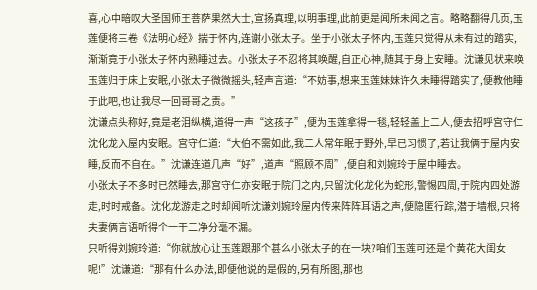喜,心中暗叹大圣国师王菩萨果然大士,宣扬真理,以明事理,此前更是闻所未闻之言。略略翻得几页,玉莲便将三卷《法明心经》揣于怀内,连谢小张太子。坐于小张太子怀内,玉莲只觉得从未有过的踏实,渐渐竟于小张太子怀内熟睡过去。小张太子不忍将其唤醒,自正心神,随其于身上安睡。沈谦见状来唤玉莲归于床上安眠,小张太子微微摇头,轻声言道:“不妨事,想来玉莲妹妹许久未睡得踏实了,便教他睡于此吧,也让我尽一回哥哥之责。”
沈谦点头称好,竟是老泪纵横,道得一声“这孩子”,便为玉莲拿得一毯,轻轻盖上二人,便去招呼宫守仁沈化龙入屋内安眠。宫守仁道:“大伯不需如此,我二人常年眠于野外,早已习惯了,若让我俩于屋内安睡,反而不自在。”沈谦连道几声“好”,道声“照顾不周”,便自和刘婉玲于屋中睡去。
小张太子不多时已然睡去,那宫守仁亦安眠于院门之内,只留沈化龙化为蛇形,警惕四周,于院内四处游走,时时戒备。沈化龙游走之时却闻听沈谦刘婉玲屋内传来阵阵耳语之声,便隐匿行踪,潜于墙根,只将夫妻俩言语听得个一干二净分毫不漏。
只听得刘婉玲道:“你就放心让玉莲跟那个甚么小张太子的在一块?咱们玉莲可还是个黄花大闺女呢!”沈谦道:“那有什么办法,即便他说的是假的,另有所图,那也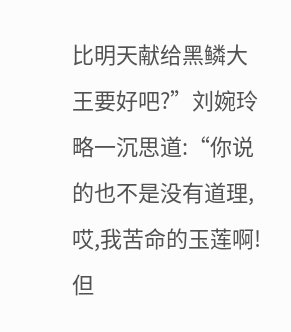比明天献给黑鳞大王要好吧?”刘婉玲略一沉思道:“你说的也不是没有道理,哎,我苦命的玉莲啊!但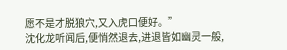愿不是才脱狼穴,又入虎口便好。”
沈化龙听闻后,便悄然退去,进退皆如幽灵一般,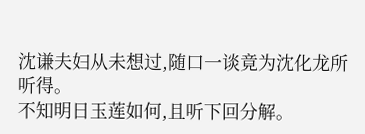沈谦夫妇从未想过,随口一谈竟为沈化龙所听得。
不知明日玉莲如何,且听下回分解。